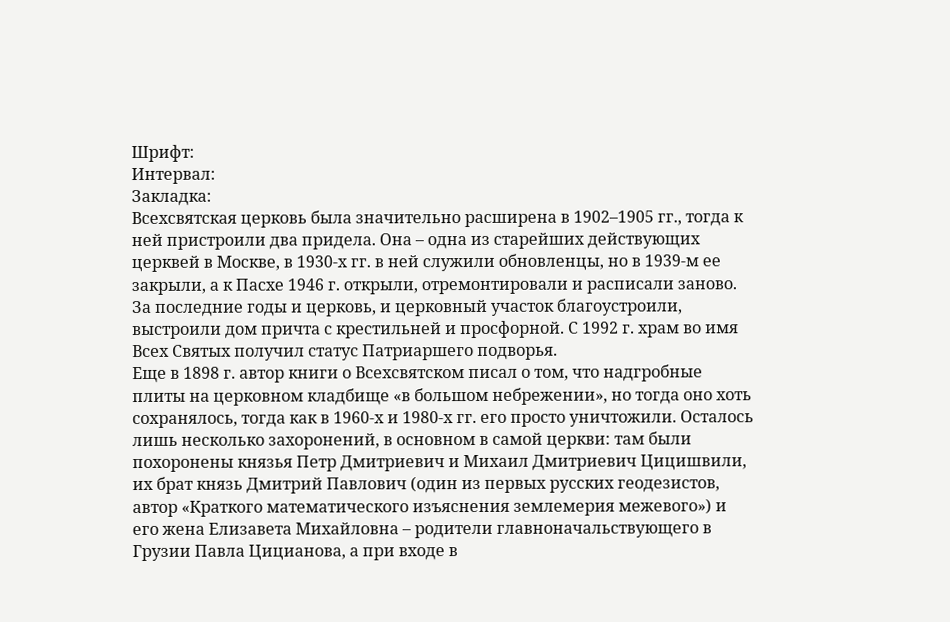Шрифт:
Интервал:
Закладка:
Всехсвятская церковь была значительно расширена в 1902–1905 гг., тогда к ней пристроили два придела. Она – одна из старейших действующих церквей в Москве, в 1930-х гг. в ней служили обновленцы, но в 1939-м ее закрыли, а к Пасхе 1946 г. открыли, отремонтировали и расписали заново. За последние годы и церковь, и церковный участок благоустроили, выстроили дом причта с крестильней и просфорной. С 1992 г. храм во имя Всех Святых получил статус Патриаршего подворья.
Еще в 1898 г. автор книги о Всехсвятском писал о том, что надгробные плиты на церковном кладбище «в большом небрежении», но тогда оно хоть сохранялось, тогда как в 1960-х и 1980-х гг. его просто уничтожили. Осталось лишь несколько захоронений, в основном в самой церкви: там были похоронены князья Петр Дмитриевич и Михаил Дмитриевич Цицишвили, их брат князь Дмитрий Павлович (один из первых русских геодезистов, автор «Краткого математического изъяснения землемерия межевого») и его жена Елизавета Михайловна – родители главноначальствующего в Грузии Павла Цицианова, а при входе в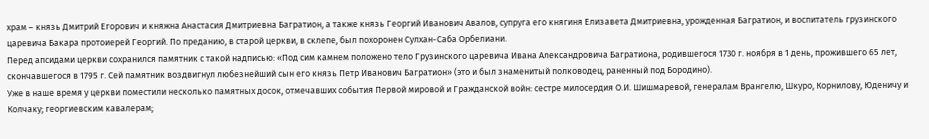храм – князь Дмитрий Егорович и княжна Анастасия Дмитриевна Багратион, а также князь Георгий Иванович Авалов, супруга его княгиня Елизавета Дмитриевна, урожденная Багратион, и воспитатель грузинского царевича Бакара протоиерей Георгий. По преданию, в старой церкви, в склепе, был похоронен Сулхан-Саба Орбелиани.
Перед апсидами церкви сохранился памятник с такой надписью: «Под сим камнем положено тело Грузинского царевича Ивана Александровича Багратиона, родившегося 1730 г. ноября в 1 день, прожившего 65 лет, скончавшегося в 1795 г. Сей памятник воздвигнул любезнейший сын его князь Петр Иванович Багратион» (это и был знаменитый полководец, раненный под Бородино).
Уже в наше время у церкви поместили несколько памятных досок, отмечавших события Первой мировой и Гражданской войн: сестре милосердия О.И. Шишмаревой, генералам Врангелю, Шкуро, Корнилову, Юденичу и Колчаку; георгиевским кавалерам;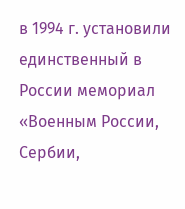в 1994 г. установили единственный в России мемориал «Военным России, Сербии,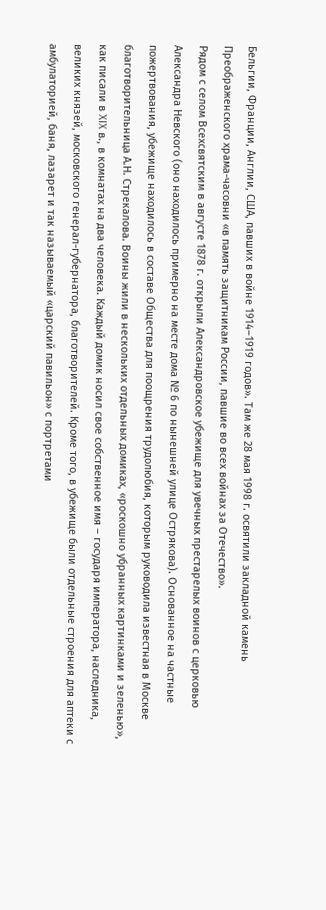Бельгии, Франции, Англии, США, павших в войне 1914–1919 годов». Там же 28 мая 1998 г. освятили закладной камень Преображенского храма-часовни «в память защитникам России, павшие во всех войнах за Отечество».
Рядом с селом Всехсвятским в августе 1878 г. открыли Александровское убежище для увечных престарелых воинов с церковью Александра Невского (оно находилось примерно на месте дома № 6 по нынешней улице Острякова). Основанное на частные пожертвования, убежище находилось в составе Общества для поощрения трудолюбия, которым руководила известная в Москве благотворительница А.Н. Стрекалова. Воины жили в нескольких отдельных домиках, «роскошно убранных картинками и зеленью», как писали в XIX в., в комнатах на два человека. Каждый домик носил свое собственное имя – государя императора, наследника, великих князей, московского генерал-губернатора, благотворителей. Кроме того, в убежище были отдельные строения для аптеки с амбулаторией, баня, лазарет и так называемый «царский павильон» с портретами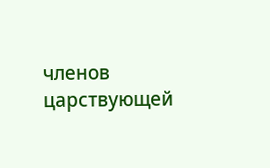членов царствующей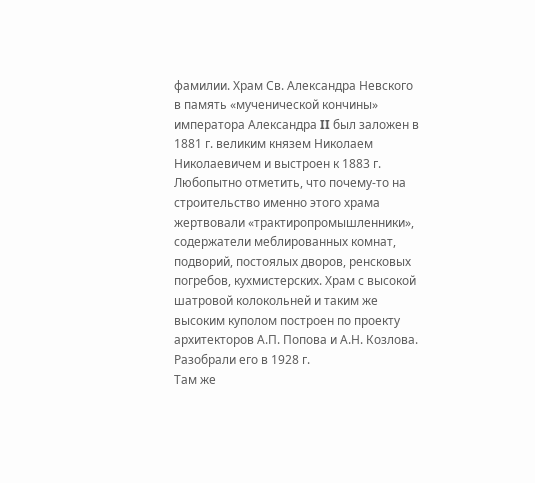фамилии. Храм Св. Александра Невского в память «мученической кончины» императора Александра II был заложен в 1881 г. великим князем Николаем Николаевичем и выстроен к 1883 г.
Любопытно отметить, что почему-то на строительство именно этого храма жертвовали «трактиропромышленники», содержатели меблированных комнат, подворий, постоялых дворов, ренсковых погребов, кухмистерских. Храм с высокой шатровой колокольней и таким же высоким куполом построен по проекту архитекторов А.П. Попова и А.Н. Козлова. Разобрали его в 1928 г.
Там же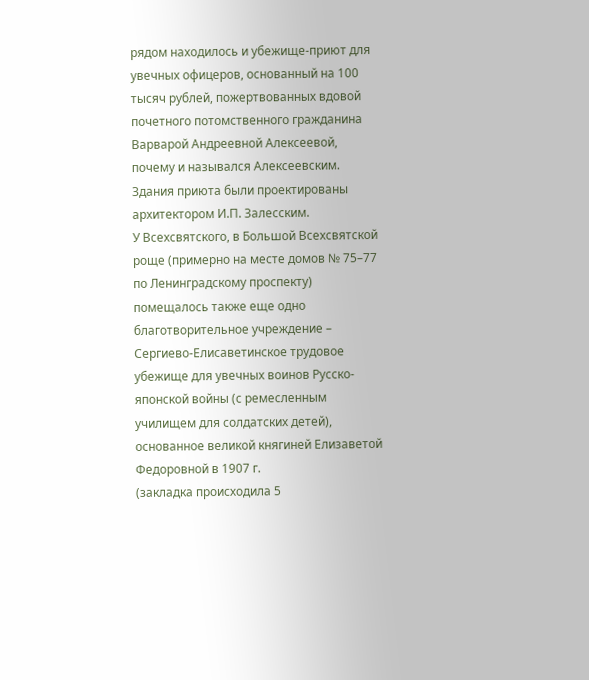рядом находилось и убежище-приют для увечных офицеров, основанный на 100 тысяч рублей, пожертвованных вдовой почетного потомственного гражданина Варварой Андреевной Алексеевой, почему и назывался Алексеевским. Здания приюта были проектированы архитектором И.П. Залесским.
У Всехсвятского, в Большой Всехсвятской роще (примерно на месте домов № 75–77 по Ленинградскому проспекту) помещалось также еще одно благотворительное учреждение – Сергиево-Елисаветинское трудовое убежище для увечных воинов Русско-японской войны (с ремесленным училищем для солдатских детей), основанное великой княгиней Елизаветой Федоровной в 1907 г.
(закладка происходила 5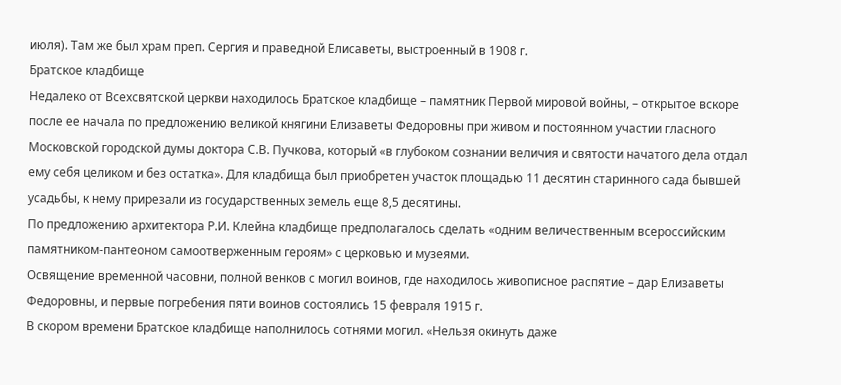июля). Там же был храм преп. Сергия и праведной Елисаветы, выстроенный в 1908 г.
Братское кладбище
Недалеко от Всехсвятской церкви находилось Братское кладбище – памятник Первой мировой войны, – открытое вскоре после ее начала по предложению великой княгини Елизаветы Федоровны при живом и постоянном участии гласного Московской городской думы доктора С.В. Пучкова, который «в глубоком сознании величия и святости начатого дела отдал ему себя целиком и без остатка». Для кладбища был приобретен участок площадью 11 десятин старинного сада бывшей усадьбы, к нему прирезали из государственных земель еще 8,5 десятины.
По предложению архитектора Р.И. Клейна кладбище предполагалось сделать «одним величественным всероссийским памятником-пантеоном самоотверженным героям» с церковью и музеями.
Освящение временной часовни, полной венков с могил воинов, где находилось живописное распятие – дар Елизаветы Федоровны, и первые погребения пяти воинов состоялись 15 февраля 1915 г.
В скором времени Братское кладбище наполнилось сотнями могил. «Нельзя окинуть даже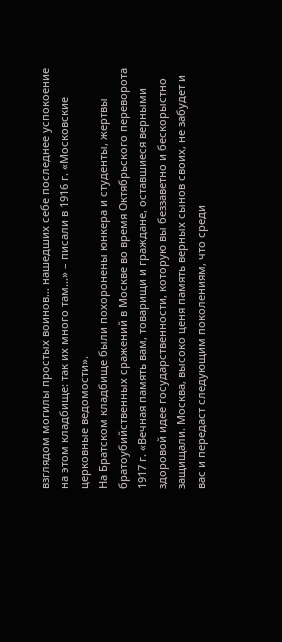взглядом могилы простых воинов… нашедших себе последнее успокоение на этом кладбище: так их много там…» – писали в 1916 г. «Московские церковные ведомости».
На Братском кладбище были похоронены юнкера и студенты, жертвы братоубийственных сражений в Москве во время Октябрьского переворота 1917 г. «Вечная память вам, товарищи и граждане, оставшиеся верными здоровой идее государственности, которую вы беззаветно и бескорыстно защищали. Москва, высоко ценя память верных сынов своих, не забудет и вас и передаст следующим поколениям, что среди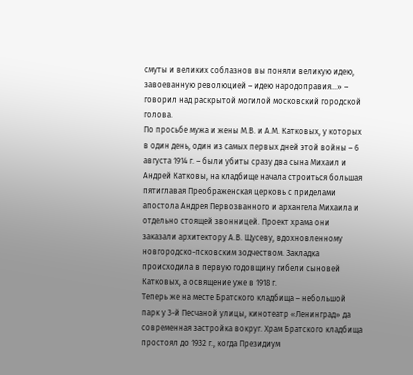смуты и великих соблазнов вы поняли великую идею, завоеванную революцией – идею народоправия…» – говорил над раскрытой могилой московский городской голова.
По просьбе мужа и жены М.В. и А.М. Катковых, у которых в один день, один из самых первых дней этой войны – 6 августа 1914 г. – были убиты сразу два сына Михаил и Андрей Катковы, на кладбище начала строиться большая пятиглавая Преображенская церковь с приделами апостола Андрея Первозванного и архангела Михаила и отдельно стоящей звонницей. Проект храма они заказали архитектору А.В. Щусеву, вдохновленному новгородско-псковским зодчеством. Закладка происходила в первую годовщину гибели сыновей Катковых, а освящение уже в 1918 г.
Теперь же на месте Братского кладбища – небольшой парк у 3-й Песчаной улицы, кинотеатр «Ленинград» да современная застройка вокруг. Храм Братского кладбища простоял до 1932 г., когда Президиум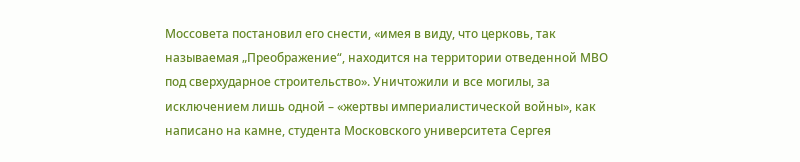Моссовета постановил его снести, «имея в виду, что церковь, так называемая „Преображение“, находится на территории отведенной МВО под сверхударное строительство». Уничтожили и все могилы, за исключением лишь одной – «жертвы империалистической войны», как написано на камне, студента Московского университета Сергея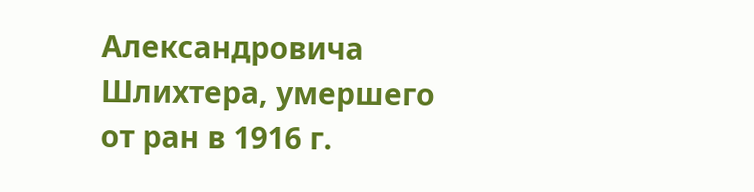Александровича Шлихтера, умершего от ран в 1916 г.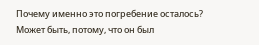Почему именно это погребение осталось? Может быть, потому, что он был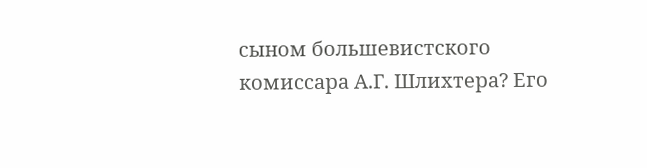сыном большевистского комиссара А.Г. Шлихтера? Его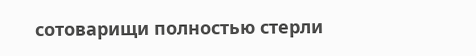сотоварищи полностью стерли